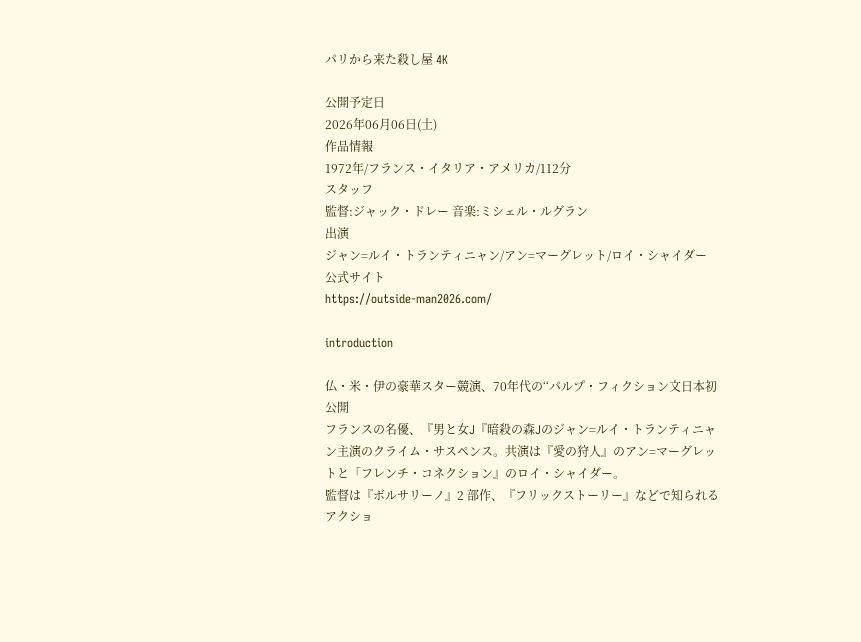パリから来た殺し屋 4K

公開予定日
2026年06月06日(土)
作品情報
1972年/フランス・イタリア・アメリカ/112分
スタッフ
監督:ジャック・ドレー ⾳楽:ミシェル・ルグラン
出演
ジャン=ルイ・トランティニャン/アン=マーグレット/ロイ・シャイダー
公式サイト
https://outside-man2026.com/

introduction

仏・米・伊の豪華スター競演、70年代の‘‘パルプ・フィクション文日本初公開
フランスの名優、『男と女J『暗殺の森Jのジャン=ルイ・トランティニャン主演のクライム・サスペンス。共演は『愛の狩人』のアン=マーグレットと「フレンチ・コネクション』のロイ・シャイダー。
監督は『ボルサリーノ』2 部作、『フリックストーリー』などで知られるアクショ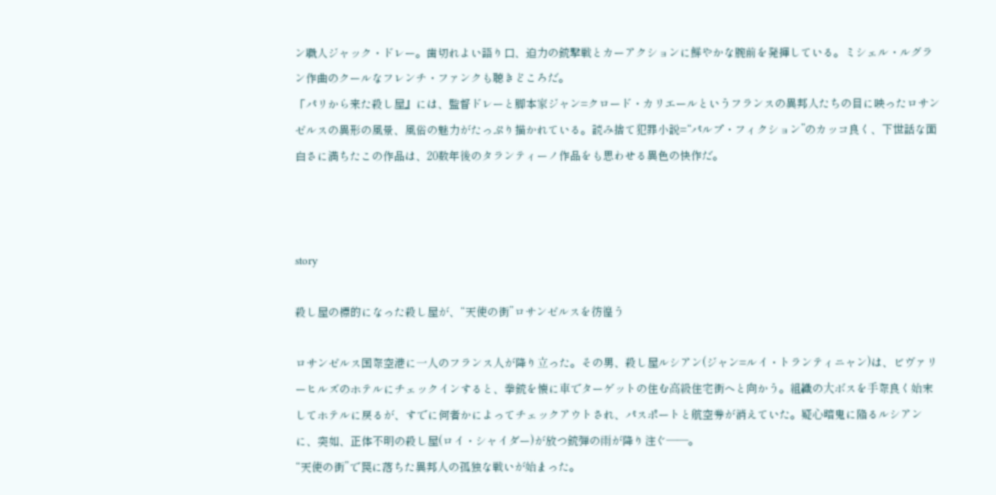ン職人ジャック・ドレー。歯切れよい語り口、迫力の銃撃戦とカーアクションに鮮やかな腕前を発揮している。ミシェル・ルグラン作曲のクールなフレンチ・ファンクも聴きどころだ。
「パリから来た殺し屋』には、監督ドレーと脚本家ジャン=クロード・カリエールというフランスの異邦人たちの目に映ったロサンゼルスの異形の風景、風俗の魅力がたっぷり描かれている。読み捨て犯罪小説=‘‘パルプ・フィクション’’のカッコ良く、下世話な面白さに満ちたこの作品は、20数年後のタランティーノ作品をも思わせる異色の快作だ。



story

殺し屋の標的になった殺し屋が、“天使の街”ロサンゼルスを彷徨う

ロサンゼルス国際空港に⼀⼈のフランス⼈が降り⽴った。その男、殺し屋ルシアン(ジャン=ルイ・トランティニャン)は、ビヴァリーヒルズのホテルにチェックインすると、拳銃を懐に⾞でターゲットの住む⾼級住宅街へと向かう。組織の⼤ボスを⼿際良く始末してホテルに戻るが、すでに何者かによってチェックアウトされ、パスポートと航空券が消えていた。疑⼼暗⻤に陥るルシアンに、突如、正体不明の殺し屋(ロイ・シャイダー)が放つ銃弾の⾬が降り注ぐ――。
“天使の街”で罠に落ちた異邦⼈の孤独な戦いが始まった。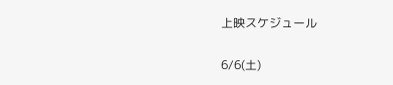上映スケジュール

6/6(土)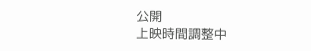公開
上映時間調整中